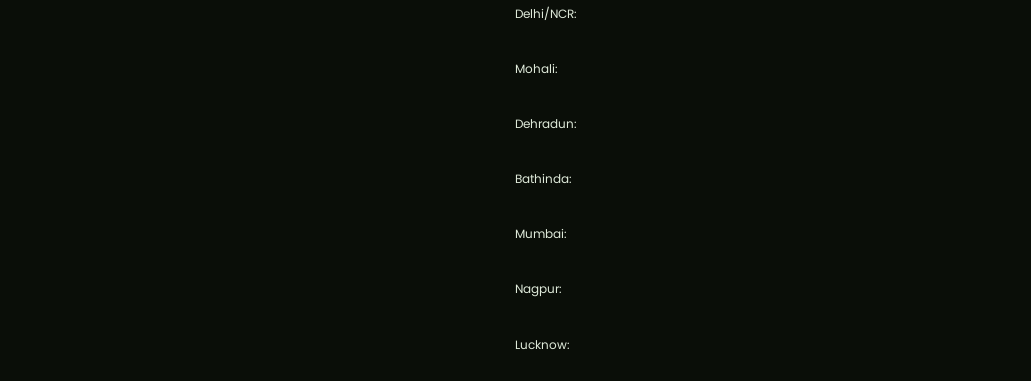Delhi/NCR:

Mohali:

Dehradun:

Bathinda:

Mumbai:

Nagpur:

Lucknow: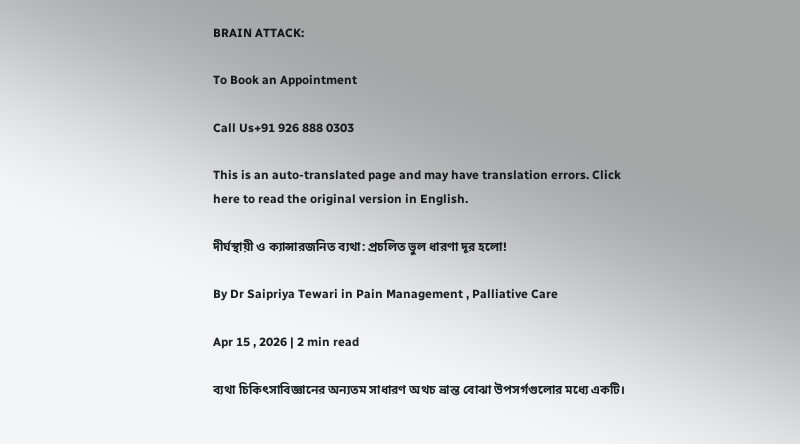BRAIN ATTACK:

To Book an Appointment

Call Us+91 926 888 0303

This is an auto-translated page and may have translation errors. Click here to read the original version in English.

দীর্ঘস্থায়ী ও ক্যান্সারজনিত ব্যথা: প্রচলিত ভুল ধারণা দূর হলো!

By Dr Saipriya Tewari in Pain Management , Palliative Care

Apr 15 , 2026 | 2 min read

ব্যথা চিকিৎসাবিজ্ঞানের অন্যতম সাধারণ অথচ ভ্রান্ত বোঝা উপসর্গগুলোর মধ্যে একটি।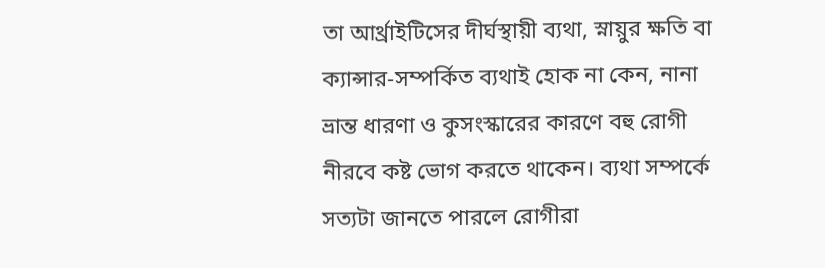তা আর্থ্রাইটিসের দীর্ঘস্থায়ী ব্যথা, স্নায়ুর ক্ষতি বা ক্যান্সার-সম্পর্কিত ব্যথাই হোক না কেন, নানা ভ্রান্ত ধারণা ও কুসংস্কারের কারণে বহু রোগী নীরবে কষ্ট ভোগ করতে থাকেন। ব্যথা সম্পর্কে সত্যটা জানতে পারলে রোগীরা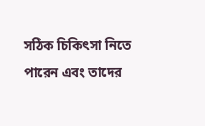সঠিক চিকিৎসা নিতে পারেন এবং তাদের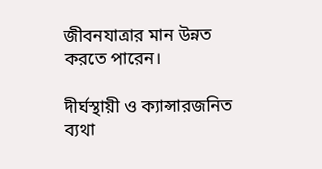জীবনযাত্রার মান উন্নত করতে পারেন।

দীর্ঘস্থায়ী ও ক্যান্সারজনিত ব্যথা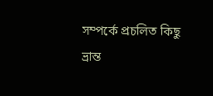সম্পর্কে প্রচলিত কিছু ভ্রান্ত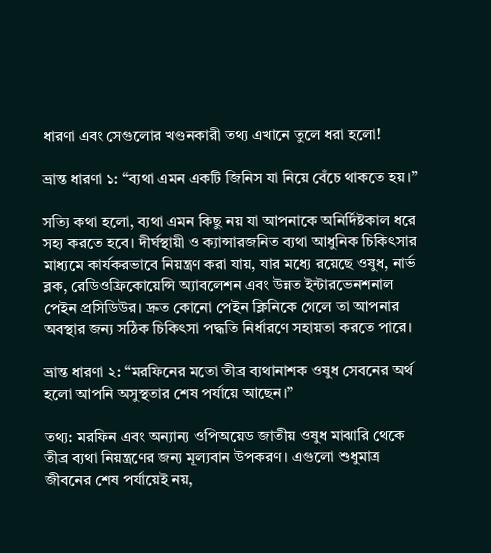ধারণা এবং সেগুলোর খণ্ডনকারী তথ্য এখানে তুলে ধরা হলো!

ভ্রান্ত ধারণা ১: “ব্যথা এমন একটি জিনিস যা নিয়ে বেঁচে থাকতে হয়।”

সত্যি কথা হলো, ব্যথা এমন কিছু নয় যা আপনাকে অনির্দিষ্টকাল ধরে সহ্য করতে হবে। দীর্ঘস্থায়ী ও ক্যান্সারজনিত ব্যথা আধুনিক চিকিৎসার মাধ্যমে কার্যকরভাবে নিয়ন্ত্রণ করা যায়, যার মধ্যে রয়েছে ওষুধ, নার্ভ ব্লক, রেডিওফ্রিকোয়েন্সি অ্যাবলেশন এবং উন্নত ইন্টারভেনশনাল পেইন প্রসিডিউর। দ্রুত কোনো পেইন ক্লিনিকে গেলে তা আপনার অবস্থার জন্য সঠিক চিকিৎসা পদ্ধতি নির্ধারণে সহায়তা করতে পারে।

ভ্রান্ত ধারণা ২: “মরফিনের মতো তীব্র ব্যথানাশক ওষুধ সেবনের অর্থ হলো আপনি অসুস্থতার শেষ পর্যায়ে আছেন।”

তথ্য: মরফিন এবং অন্যান্য ওপিঅয়েড জাতীয় ওষুধ মাঝারি থেকে তীব্র ব্যথা নিয়ন্ত্রণের জন্য মূল্যবান উপকরণ। এগুলো শুধুমাত্র জীবনের শেষ পর্যায়েই নয়,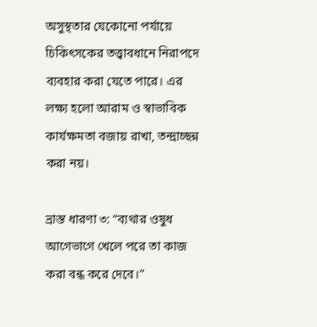অসুস্থতার যেকোনো পর্যায়ে চিকিৎসকের তত্ত্বাবধানে নিরাপদে ব্যবহার করা যেতে পারে। এর লক্ষ্য হলো আরাম ও স্বাভাবিক কার্যক্ষমতা বজায় রাখা, তন্দ্রাচ্ছন্ন করা নয়।

ভ্রান্ত ধারণা ৩: “ব্যথার ওষুধ আগেভাগে খেলে পরে তা কাজ করা বন্ধ করে দেবে।”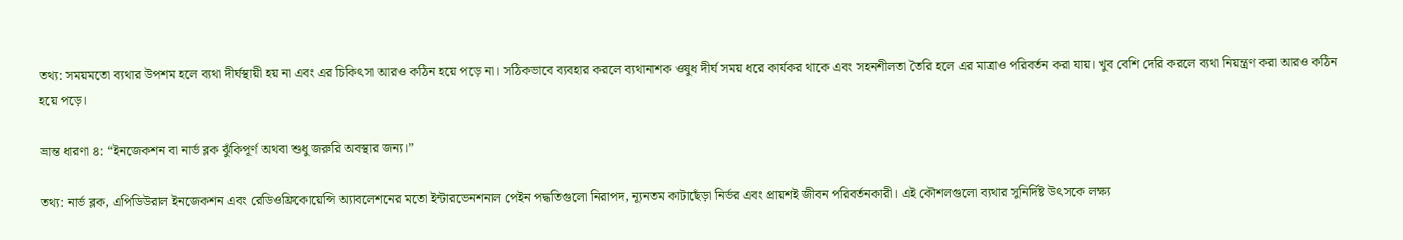তথ্য: সময়মতো ব্যথার উপশম হলে ব্যথা দীর্ঘস্থায়ী হয় না এবং এর চিকিৎসা আরও কঠিন হয়ে পড়ে না। সঠিকভাবে ব্যবহার করলে ব্যথানাশক ওষুধ দীর্ঘ সময় ধরে কার্যকর থাকে এবং সহনশীলতা তৈরি হলে এর মাত্রাও পরিবর্তন করা যায়। খুব বেশি দেরি করলে ব্যথা নিয়ন্ত্রণ করা আরও কঠিন হয়ে পড়ে।

ভ্রান্ত ধারণা ৪: “ইনজেকশন বা নার্ভ ব্লক ঝুঁকিপূর্ণ অথবা শুধু জরুরি অবস্থার জন্য।”

তথ্য: নার্ভ ব্লক, এপিডিউরাল ইনজেকশন এবং রেডিওফ্রিকোয়েন্সি অ্যাবলেশনের মতো ইন্টারভেনশনাল পেইন পদ্ধতিগুলো নিরাপদ, ন্যূনতম কাটাছেঁড়া নির্ভর এবং প্রায়শই জীবন পরিবর্তনকারী। এই কৌশলগুলো ব্যথার সুনির্দিষ্ট উৎসকে লক্ষ্য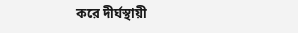করে দীর্ঘস্থায়ী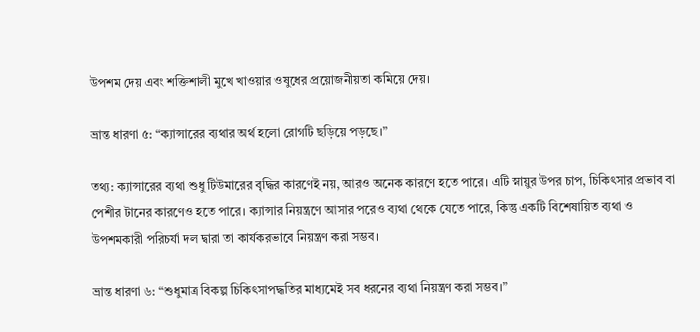উপশম দেয় এবং শক্তিশালী মুখে খাওয়ার ওষুধের প্রয়োজনীয়তা কমিয়ে দেয়।

ভ্রান্ত ধারণা ৫: “ক্যান্সারের ব্যথার অর্থ হলো রোগটি ছড়িয়ে পড়ছে।”

তথ্য: ক্যান্সারের ব্যথা শুধু টিউমারের বৃদ্ধির কারণেই নয়, আরও অনেক কারণে হতে পারে। এটি স্নায়ুর উপর চাপ, চিকিৎসার প্রভাব বা পেশীর টানের কারণেও হতে পারে। ক্যান্সার নিয়ন্ত্রণে আসার পরেও ব্যথা থেকে যেতে পারে, কিন্তু একটি বিশেষায়িত ব্যথা ও উপশমকারী পরিচর্যা দল দ্বারা তা কার্যকরভাবে নিয়ন্ত্রণ করা সম্ভব।

ভ্রান্ত ধারণা ৬: “শুধুমাত্র বিকল্প চিকিৎসাপদ্ধতির মাধ্যমেই সব ধরনের ব্যথা নিয়ন্ত্রণ করা সম্ভব।”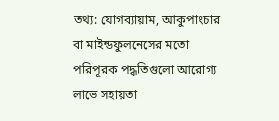তথ্য: যোগব্যায়াম, আকুপাংচার বা মাইন্ডফুলনেসের মতো পরিপূরক পদ্ধতিগুলো আরোগ্য লাভে সহায়তা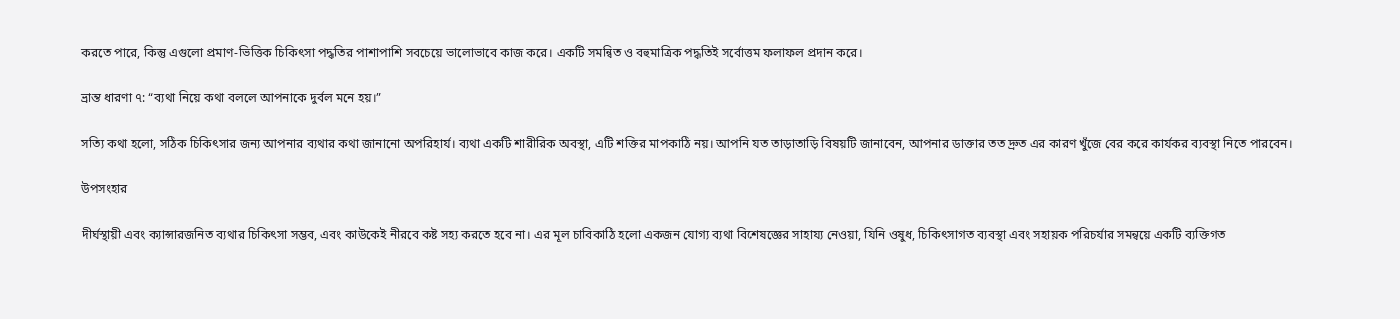করতে পারে, কিন্তু এগুলো প্রমাণ-ভিত্তিক চিকিৎসা পদ্ধতির পাশাপাশি সবচেয়ে ভালোভাবে কাজ করে। একটি সমন্বিত ও বহুমাত্রিক পদ্ধতিই সর্বোত্তম ফলাফল প্রদান করে।

ভ্রান্ত ধারণা ৭: “ব্যথা নিয়ে কথা বললে আপনাকে দুর্বল মনে হয়।”

সত্যি কথা হলো, সঠিক চিকিৎসার জন্য আপনার ব্যথার কথা জানানো অপরিহার্য। ব্যথা একটি শারীরিক অবস্থা, এটি শক্তির মাপকাঠি নয়। আপনি যত তাড়াতাড়ি বিষয়টি জানাবেন, আপনার ডাক্তার তত দ্রুত এর কারণ খুঁজে বের করে কার্যকর ব্যবস্থা নিতে পারবেন।

উপসংহার

দীর্ঘস্থায়ী এবং ক্যান্সারজনিত ব্যথার চিকিৎসা সম্ভব, এবং কাউকেই নীরবে কষ্ট সহ্য করতে হবে না। এর মূল চাবিকাঠি হলো একজন যোগ্য ব্যথা বিশেষজ্ঞের সাহায্য নেওয়া, যিনি ওষুধ, চিকিৎসাগত ব্যবস্থা এবং সহায়ক পরিচর্যার সমন্বয়ে একটি ব্যক্তিগত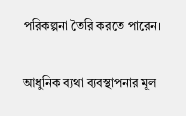পরিকল্পনা তৈরি করতে পারেন।

আধুনিক ব্যথা ব্যবস্থাপনার মূল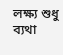লক্ষ্য শুধু ব্যথা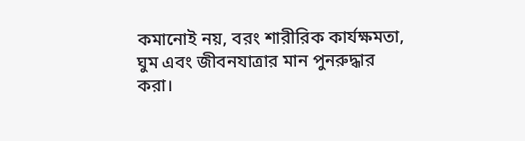কমানোই নয়, বরং শারীরিক কার্যক্ষমতা, ঘুম এবং জীবনযাত্রার মান পুনরুদ্ধার করা।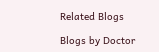Related Blogs

Blogs by Doctor